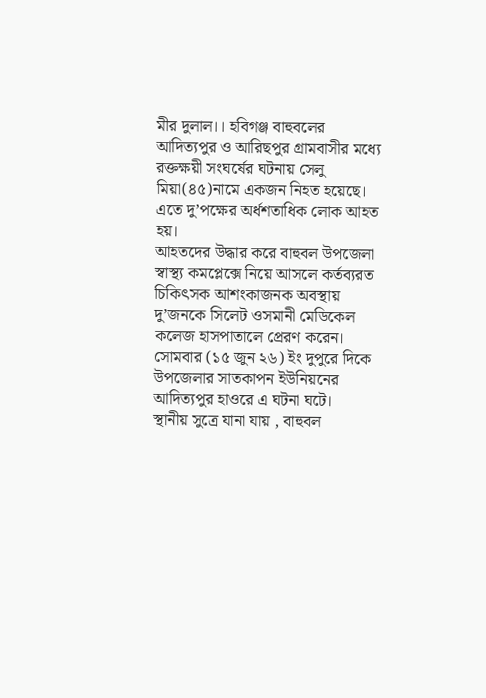মীর দুলাল।। হবিগঞ্জ বাহুবলের আদিত্যপুর ও আরিছপুর গ্রামবাসীর মধ্যে রক্তক্ষয়ী সংঘর্ষের ঘটনায় সেলু মিয়া(৪৫)নামে একজন নিহত হয়েছে। এতে দু’পক্ষের অর্ধশতাধিক লোক আহত হয়।
আহতদের উদ্ধার করে বাহুবল উপজেলা স্বাস্থ্য কমপ্লেক্সে নিয়ে আসলে কর্তব্যরত চিকিৎসক আশংকাজনক অবস্থায় দু’জনকে সিলেট ওসমানী মেডিকেল কলেজ হাসপাতালে প্রেরণ করেন।
সোমবার (১৫ জুন ২৬) ইং দুপুরে দিকে উপজেলার সাতকাপন ইউনিয়নের আদিত্যপুর হাওরে এ ঘটনা ঘটে।
স্থানীয় সুত্রে যানা যায় , বাহুবল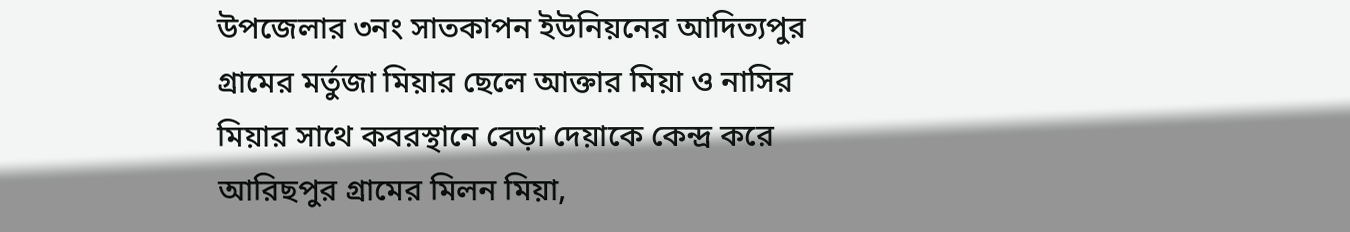উপজেলার ৩নং সাতকাপন ইউনিয়নের আদিত্যপুর গ্রামের মর্তুজা মিয়ার ছেলে আক্তার মিয়া ও নাসির মিয়ার সাথে কবরস্থানে বেড়া দেয়াকে কেন্দ্র করে আরিছপুর গ্রামের মিলন মিয়া,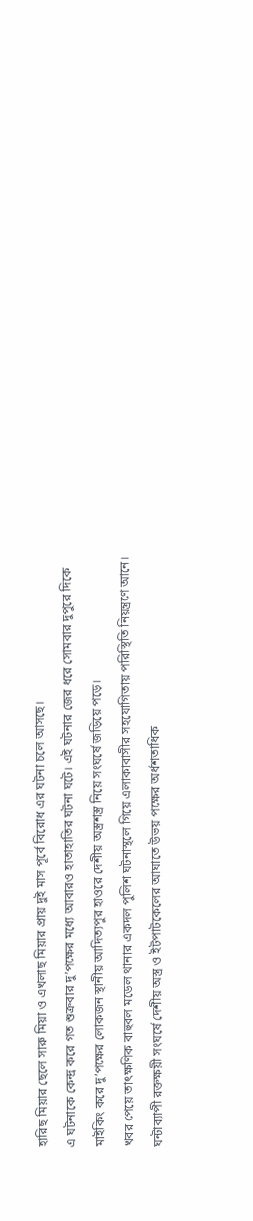হারিছ মিয়ার ছেলে সারু মিয়া ও এখলাছ মিয়ার প্রায় দুই মাস পূর্বে বিরোধ এর ঘটনা চলে আসছে।
এ ঘটনাকে কেন্দ্র করে গত শুক্রবার দু’পক্ষের মধ্যে আবারও হাতাহাতির ঘটনা ঘটে। এই ঘটনার জের ধরে সোমবার দুপুরে দিকে মাইকিং করে দু’পক্ষের লোকজন স্থানীয় আদিত্যপুর হাওরে দেশীয় অস্ত্রশস্ত্র নিয়ে সংঘর্ষে জড়িয়ে পড়ে।
খবর পেয়ে তাৎক্ষণিক বাহুবল মডেল থানার একদল পুলিশ ঘটনাস্থলে গিয়ে এলাকাবাসীর সহযোগিতায় পরিস্থিতি নিয়ন্ত্রণে আনে।
ঘন্টাব্যাপী রক্তক্ষয়ী সংঘর্ষে দেশীয় অস্ত্র ও ইটপাটকেলের আঘাতে উভয় পক্ষের অর্ধশতাধিক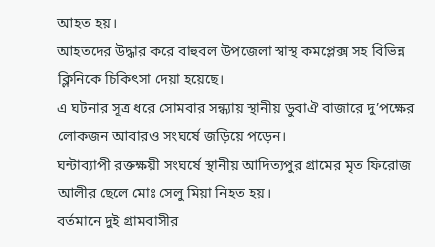আহত হয়।
আহতদের উদ্ধার করে বাহুবল উপজেলা স্বাস্থ কমপ্লেক্স সহ বিভিন্ন ক্লিনিকে চিকিৎসা দেয়া হয়েছে।
এ ঘটনার সূত্র ধরে সোমবার সন্ধ্যায় স্থানীয় ডুবাঐ বাজারে দু’পক্ষের লোকজন আবারও সংঘর্ষে জড়িয়ে পড়েন।
ঘন্টাব্যাপী রক্তক্ষয়ী সংঘর্ষে স্থানীয় আদিত্যপুর গ্রামের মৃত ফিরোজ আলীর ছেলে মোঃ সেলু মিয়া নিহত হয়।
বর্তমানে দুই গ্রামবাসীর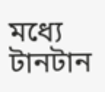মধ্যে টানটান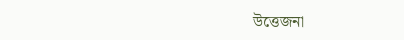উত্তেজনা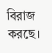বিরাজ করছে।